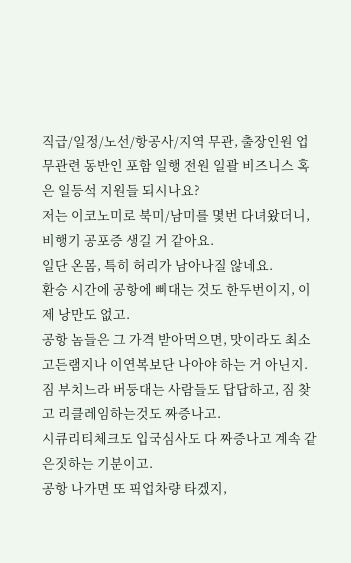직급/일정/노선/항공사/지역 무관, 출장인원 업무관련 동반인 포함 일행 전원 일괄 비즈니스 혹은 일등석 지원들 되시나요?
저는 이코노미로 북미/남미를 몇번 다녀왔더니, 비행기 공포증 생길 거 같아요.
일단 온몸, 특히 허리가 남아나질 않네요.
환승 시간에 공항에 삐대는 것도 한두번이지, 이제 낭만도 없고.
공항 놈들은 그 가격 받아먹으면, 맛이라도 최소 고든램지나 이연복보단 나아야 하는 거 아닌지.
짐 부치느라 버둥대는 사람들도 답답하고, 짐 찾고 리클레임하는것도 짜증나고.
시큐리티체크도 입국심사도 다 짜증나고 계속 같은짓하는 기분이고.
공항 나가면 또 픽업차량 타겠지,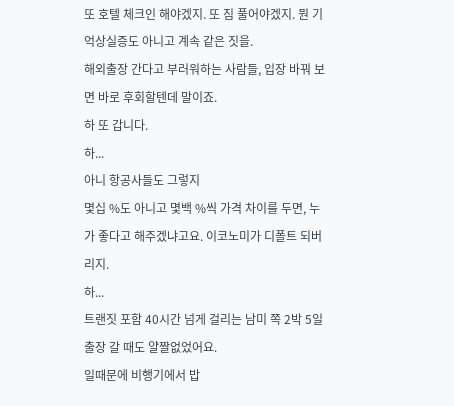또 호텔 체크인 해야겠지. 또 짐 풀어야겠지. 뭔 기억상실증도 아니고 계속 같은 짓을.
해외출장 간다고 부러워하는 사람들, 입장 바꿔 보면 바로 후회할텐데 말이죠.
하 또 갑니다.
하...
아니 항공사들도 그렇지
몇십 %도 아니고 몇백 %씩 가격 차이를 두면, 누가 좋다고 해주겠냐고요. 이코노미가 디폴트 되버리지.
하...
트랜짓 포함 40시간 넘게 걸리는 남미 쪽 2박 5일 출장 갈 때도 얄짤없었어요.
일때문에 비행기에서 밥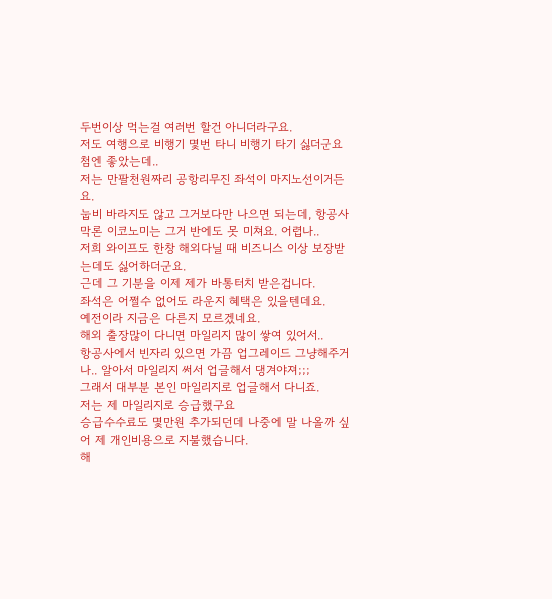두번이상 먹는걸 여러번 할건 아니더라구요.
저도 여행으로 비행기 몇번 타니 비행기 타기 싫더군요
첨엔 좋았는데..
저는 만팔천원짜리 공항리무진 좌석이 마지노선이거든요.
눕비 바라지도 않고 그거보다만 나으면 되는데, 항공사 막론 이코노미는 그거 반에도 못 미쳐요. 어렵나..
저희 와이프도 한창 해외다닐 때 비즈니스 이상 보장받는데도 싫어하더군요.
근데 그 기분을 이제 제가 바통터치 받은겁니다.
좌석은 어쩔수 없어도 라운지 혜택은 있을텐데요.
예전이라 지금은 다른지 모르겠네요.
해외 출장많이 다니면 마일리지 많이 쌓여 있어서..
항공사에서 빈자리 있으면 가끔 업그레이드 그냥해주거나.. 알아서 마일리지 써서 업글해서 댕겨야져;;;
그래서 대부분 본인 마일리지로 업글해서 다니죠.
저는 제 마일리지로 승급했구요
승급수수료도 몇만원 추가되던데 나중에 말 나올까 싶어 제 개인비용으로 지불했습니다.
해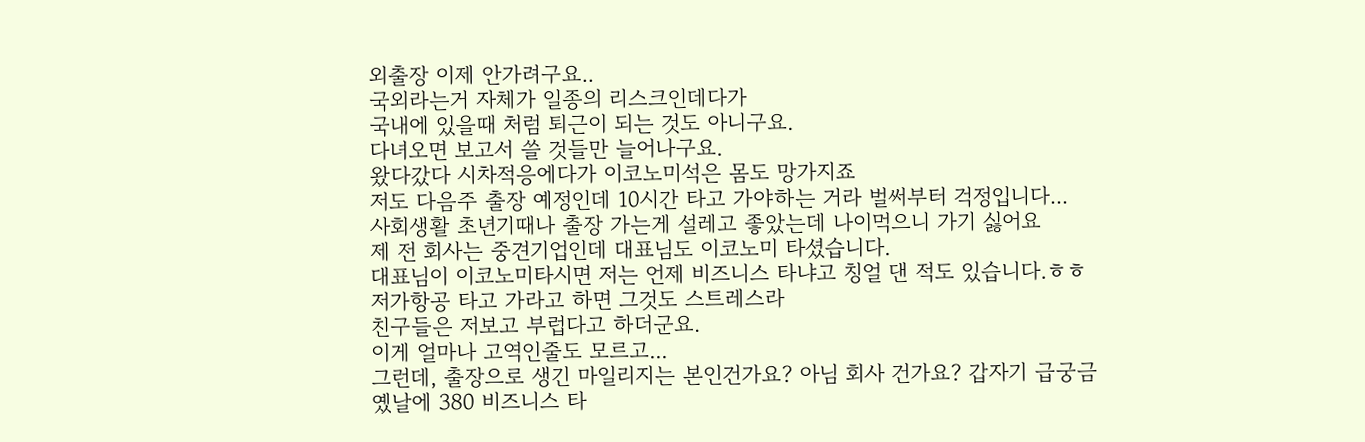외출장 이제 안가려구요..
국외라는거 자체가 일종의 리스크인데다가
국내에 있을때 처럼 퇴근이 되는 것도 아니구요.
다녀오면 보고서 쓸 것들만 늘어나구요.
왔다갔다 시차적응에다가 이코노미석은 몸도 망가지죠
저도 다음주 출장 예정인데 10시간 타고 가야하는 거라 벌써부터 걱정입니다...
사회생활 초년기때나 출장 가는게 설레고 좋았는데 나이먹으니 가기 싫어요
제 전 회사는 중견기업인데 대표님도 이코노미 타셨습니다.
대표님이 이코노미타시면 저는 언제 비즈니스 타냐고 칭얼 댄 적도 있습니다.ㅎㅎ
저가항공 타고 가라고 하면 그것도 스트레스라
친구들은 저보고 부럽다고 하더군요.
이게 얼마나 고역인줄도 모르고...
그런데, 출장으로 생긴 마일리지는 본인건가요? 아님 회사 건가요? 갑자기 급궁금
옜날에 380 비즈니스 타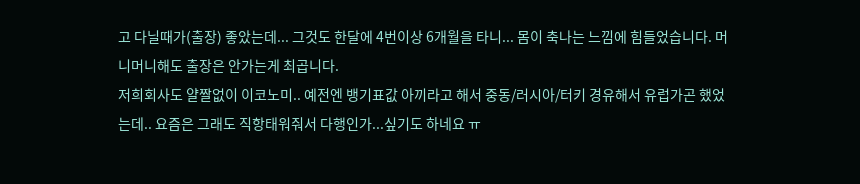고 다닐때가(출장) 좋았는데... 그것도 한달에 4번이상 6개월을 타니... 몸이 축나는 느낌에 힘들었습니다. 머니머니해도 출장은 안가는게 최곱니다.
저희회사도 얄짤없이 이코노미.. 예전엔 뱅기표값 아끼라고 해서 중동/러시아/터키 경유해서 유럽가곤 했었는데.. 요즘은 그래도 직항태워줘서 다행인가...싶기도 하네요 ㅠ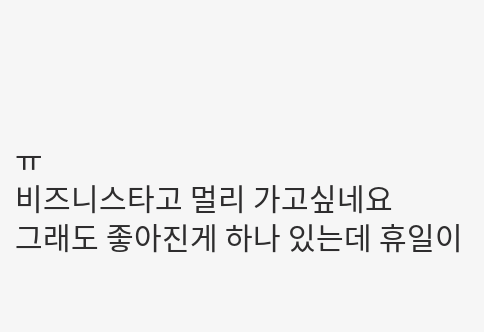ㅠ
비즈니스타고 멀리 가고싶네요
그래도 좋아진게 하나 있는데 휴일이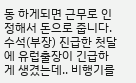동 하게되면 근무로 인정해서 돈으로 줍니다.
수석(부장) 진급한 첫달에 유럽출장이 긴급하게 생겼는데.. 비행기를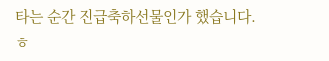타는 순간 진급축하선물인가 했습니다. ㅎ